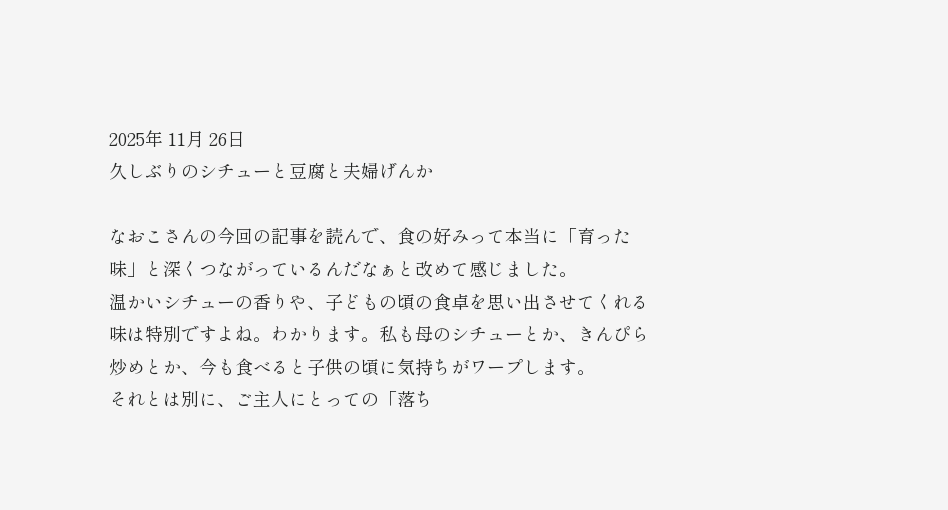2025年 11月 26日
久しぶりのシチューと豆腐と夫婦げんか

なおこさんの今回の記事を読んで、食の好みって本当に「育った味」と深くつながっているんだなぁと改めて感じました。
温かいシチューの香りや、子どもの頃の食卓を思い出させてくれる味は特別ですよね。わかります。私も母のシチューとか、きんぴら炒めとか、今も食べると子供の頃に気持ちがワープします。
それとは別に、ご主人にとっての「落ち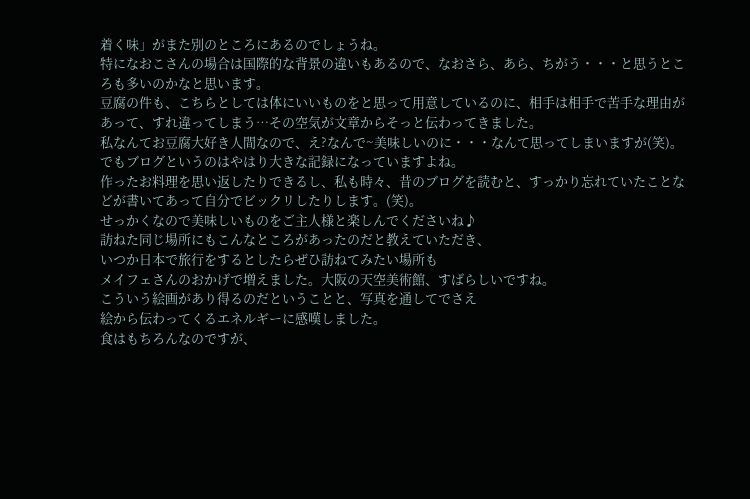着く味」がまた別のところにあるのでしょうね。
特になおこさんの場合は国際的な背景の違いもあるので、なおさら、あら、ちがう・・・と思うところも多いのかなと思います。
豆腐の件も、こちらとしては体にいいものをと思って用意しているのに、相手は相手で苦手な理由があって、すれ違ってしまう…その空気が文章からそっと伝わってきました。
私なんてお豆腐大好き人間なので、え?なんで~美味しいのに・・・なんて思ってしまいますが(笑)。
でもブログというのはやはり大きな記録になっていますよね。
作ったお料理を思い返したりできるし、私も時々、昔のブログを読むと、すっかり忘れていたことなどが書いてあって自分でビックリしたりします。(笑)。
せっかくなので美味しいものをご主人様と楽しんでくださいね♪
訪ねた同じ場所にもこんなところがあったのだと教えていただき、
いつか日本で旅行をするとしたらぜひ訪ねてみたい場所も
メイフェさんのおかげで増えました。大阪の天空美術館、すばらしいですね。
こういう絵画があり得るのだということと、写真を通してでさえ
絵から伝わってくるエネルギーに感嘆しました。
食はもちろんなのですが、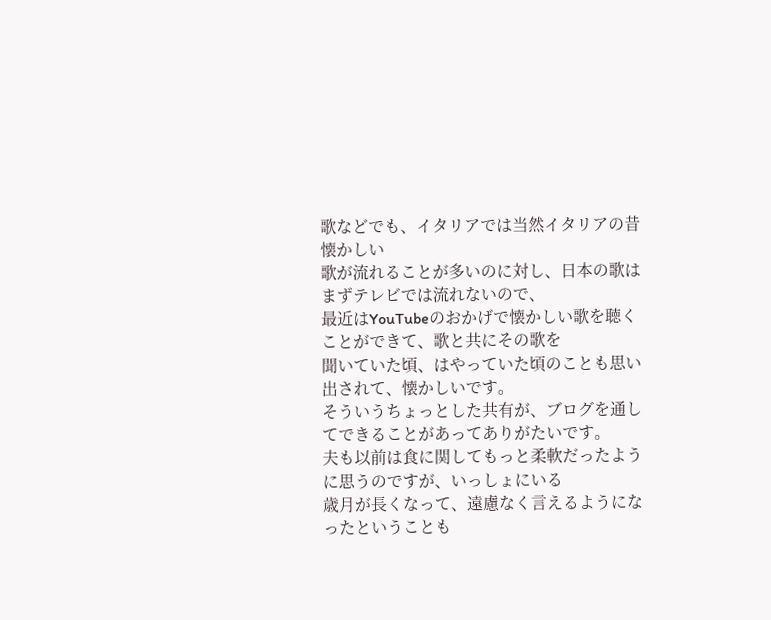歌などでも、イタリアでは当然イタリアの昔懐かしい
歌が流れることが多いのに対し、日本の歌はまずテレビでは流れないので、
最近はYouTubeのおかげで懐かしい歌を聴くことができて、歌と共にその歌を
聞いていた頃、はやっていた頃のことも思い出されて、懐かしいです。
そういうちょっとした共有が、ブログを通してできることがあってありがたいです。
夫も以前は食に関してもっと柔軟だったように思うのですが、いっしょにいる
歳月が長くなって、遠慮なく言えるようになったということも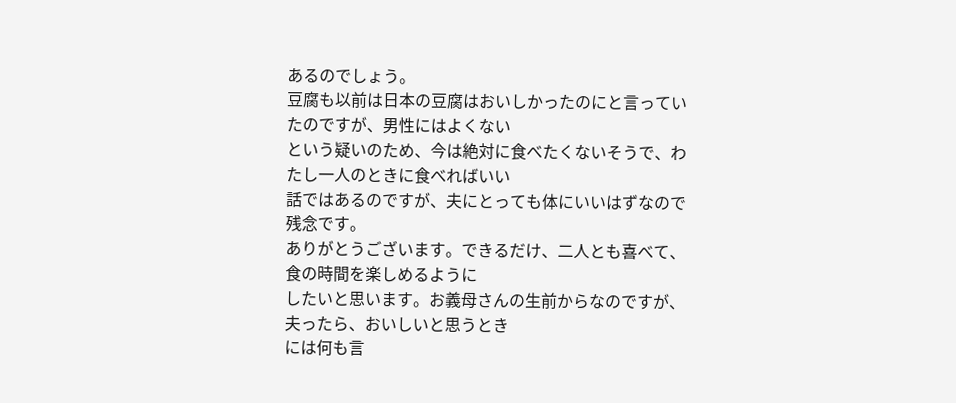あるのでしょう。
豆腐も以前は日本の豆腐はおいしかったのにと言っていたのですが、男性にはよくない
という疑いのため、今は絶対に食べたくないそうで、わたし一人のときに食べればいい
話ではあるのですが、夫にとっても体にいいはずなので残念です。
ありがとうございます。できるだけ、二人とも喜べて、食の時間を楽しめるように
したいと思います。お義母さんの生前からなのですが、夫ったら、おいしいと思うとき
には何も言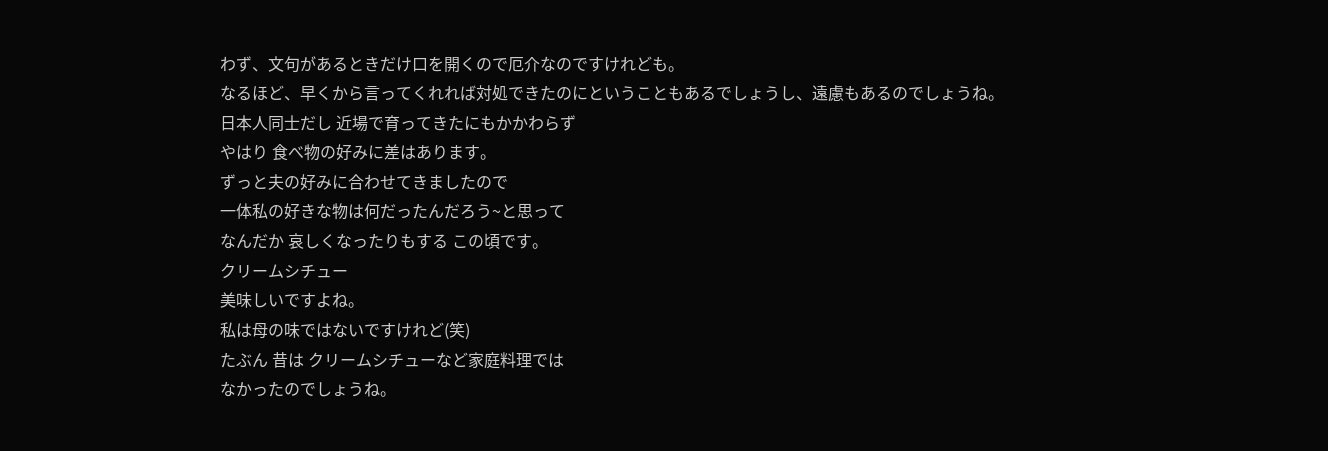わず、文句があるときだけ口を開くので厄介なのですけれども。
なるほど、早くから言ってくれれば対処できたのにということもあるでしょうし、遠慮もあるのでしょうね。
日本人同士だし 近場で育ってきたにもかかわらず
やはり 食べ物の好みに差はあります。
ずっと夫の好みに合わせてきましたので
一体私の好きな物は何だったんだろう~と思って
なんだか 哀しくなったりもする この頃です。
クリームシチュー
美味しいですよね。
私は母の味ではないですけれど(笑)
たぶん 昔は クリームシチューなど家庭料理では
なかったのでしょうね。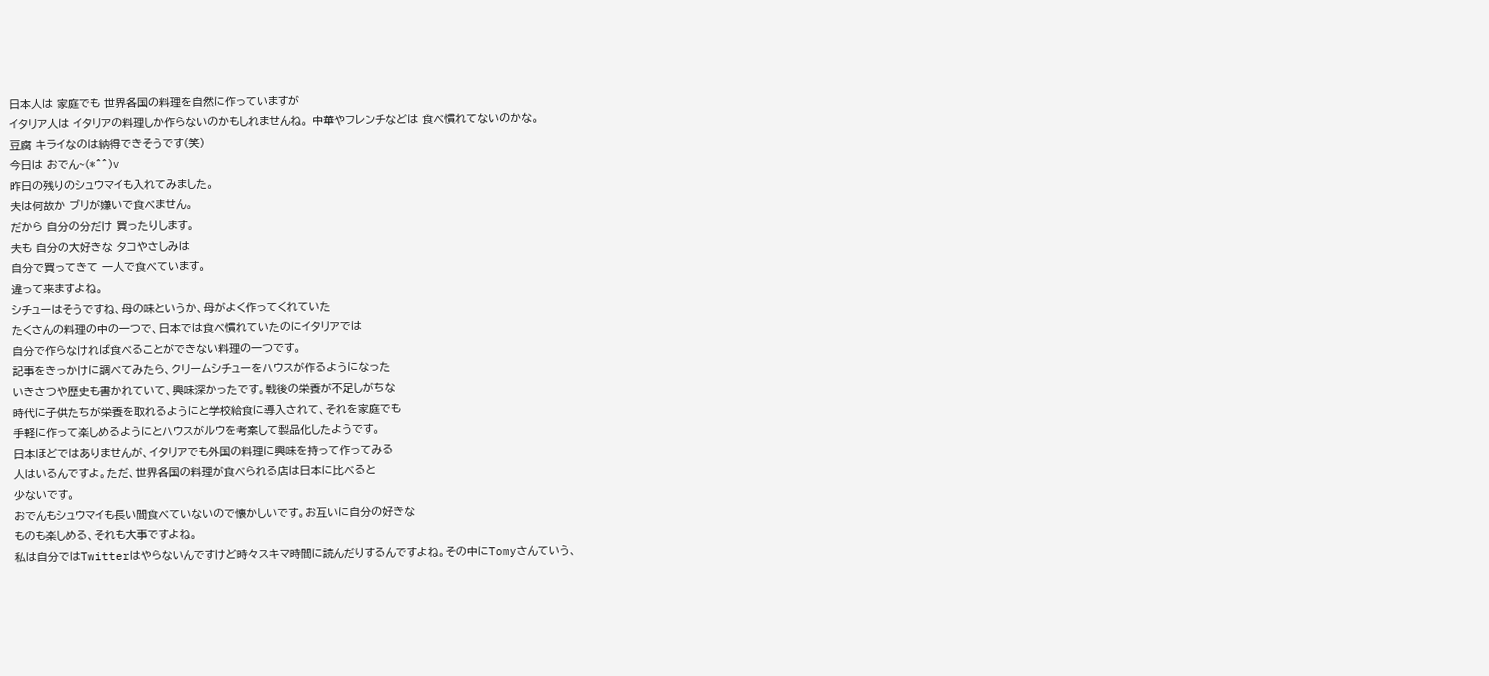日本人は 家庭でも 世界各国の料理を自然に作っていますが
イタリア人は イタリアの料理しか作らないのかもしれませんね。 中華やフレンチなどは 食べ慣れてないのかな。
豆腐 キライなのは納得できそうです(笑)
今日は おでん~(*^^)v
昨日の残りのシュウマイも入れてみました。
夫は何故か ブリが嫌いで食べません。
だから 自分の分だけ 買ったりします。
夫も 自分の大好きな タコやさしみは
自分で買ってきて 一人で食べています。
違って来ますよね。
シチューはそうですね、母の味というか、母がよく作ってくれていた
たくさんの料理の中の一つで、日本では食べ慣れていたのにイタリアでは
自分で作らなければ食べることができない料理の一つです。
記事をきっかけに調べてみたら、クリームシチューをハウスが作るようになった
いきさつや歴史も書かれていて、興味深かったです。戦後の栄養が不足しがちな
時代に子供たちが栄養を取れるようにと学校給食に導入されて、それを家庭でも
手軽に作って楽しめるようにとハウスがルウを考案して製品化したようです。
日本ほどではありませんが、イタリアでも外国の料理に興味を持って作ってみる
人はいるんですよ。ただ、世界各国の料理が食べられる店は日本に比べると
少ないです。
おでんもシュウマイも長い間食べていないので懐かしいです。お互いに自分の好きな
ものも楽しめる、それも大事ですよね。
私は自分ではTwitterはやらないんですけど時々スキマ時間に読んだりするんですよね。その中にTomyさんていう、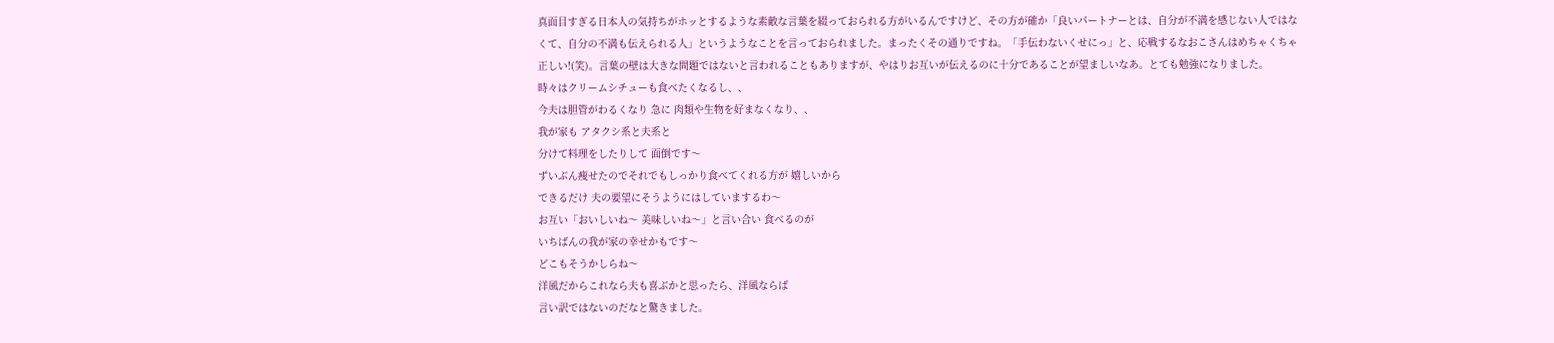真面目すぎる日本人の気持ちがホッとするような素敵な言葉を綴っておられる方がいるんですけど、その方が確か「良いパートナーとは、自分が不満を感じない人ではなくて、自分の不満も伝えられる人」というようなことを言っておられました。まったくその通りですね。「手伝わないくせにっ」と、応戦するなおこさんはめちゃくちゃ正しい!(笑)。言葉の壁は大きな問題ではないと言われることもありますが、やはりお互いが伝えるのに十分であることが望ましいなあ。とても勉強になりました。
時々はクリームシチューも食べたくなるし、、
今夫は胆管がわるくなり 急に 肉類や生物を好まなくなり、、
我が家も アタクシ系と夫系と
分けて料理をしたりして 面倒です〜
ずいぶん痩せたのでそれでもしっかり食べてくれる方が 嬉しいから
できるだけ 夫の要望にそうようにはしていまするわ〜
お互い「おいしいね〜 美味しいね〜」と言い合い 食べるのが
いちばんの我が家の幸せかもです〜
どこもそうかしらね〜
洋風だからこれなら夫も喜ぶかと思ったら、洋風ならば
言い訳ではないのだなと驚きました。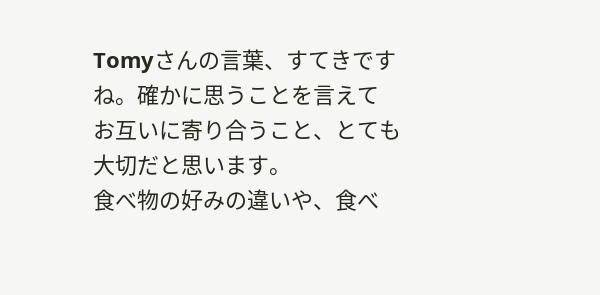Tomyさんの言葉、すてきですね。確かに思うことを言えて
お互いに寄り合うこと、とても大切だと思います。
食べ物の好みの違いや、食べ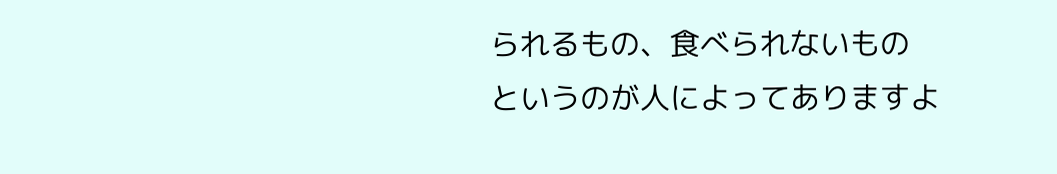られるもの、食べられないもの
というのが人によってありますよ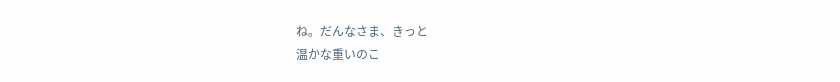ね。だんなさま、きっと
温かな重いのこ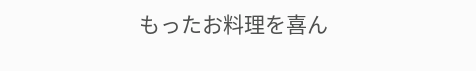もったお料理を喜ん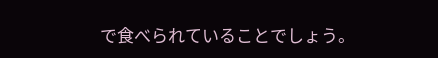で食べられていることでしょう。